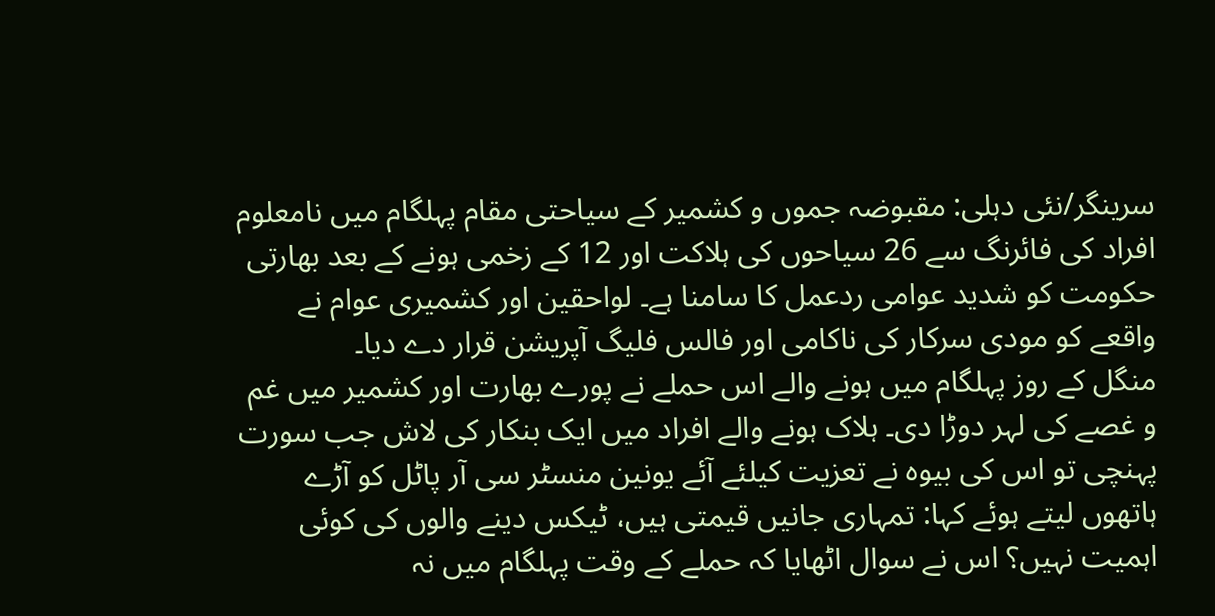سرینگر/نئی دہلی: مقبوضہ جموں و کشمیر کے سیاحتی مقام پہلگام میں نامعلوم افراد کی فائرنگ سے 26 سیاحوں کی ہلاکت اور 12 کے زخمی ہونے کے بعد بھارتی حکومت کو شدید عوامی ردعمل کا سامنا ہے۔ لواحقین اور کشمیری عوام نے واقعے کو مودی سرکار کی ناکامی اور فالس فلیگ آپریشن قرار دے دیا۔
منگل کے روز پہلگام میں ہونے والے اس حملے نے پورے بھارت اور کشمیر میں غم و غصے کی لہر دوڑا دی۔ ہلاک ہونے والے افراد میں ایک بنکار کی لاش جب سورت پہنچی تو اس کی بیوہ نے تعزیت کیلئے آئے یونین منسٹر سی آر پاٹل کو آڑے ہاتھوں لیتے ہوئے کہا: تمہاری جانیں قیمتی ہیں، ٹیکس دینے والوں کی کوئی اہمیت نہیں؟ اس نے سوال اٹھایا کہ حملے کے وقت پہلگام میں نہ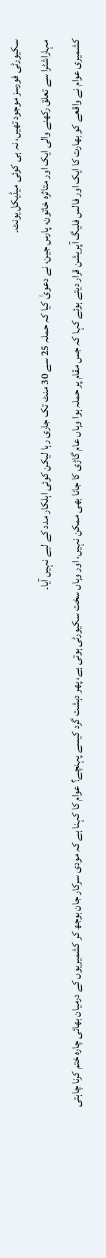سکیورٹی فورسز موجود تھیں، نہ ہی کوئی میڈیکل یونٹ۔
مہاراشٹرا سے تعلق رکھنے والی ایک اور متاثرہ خاتون، پارس جین، نے دعویٰ کیا کہ حملہ 25 سے 30 منٹ تک جاری رہا لیکن کوئی اہلکار مدد کے لیے نہیں آیا۔
کشمیری عوام نے واقعے کو بھارت کا ایک اور فالس فلیگ آپریشن قرار دیتے ہوئے کہا کہ جس مقام پر حملہ ہوا وہاں عام گاڑی کا جانا بھی ممکن نہیں، اور وہاں سخت سکیورٹی ہوتی ہے، پھر دہشت گرد کیسے پہنچے؟ عوام کا کہنا ہے کہ مودی سرکار جان بوجھ کر کشمیریوں کے درمیان بھائی چارہ ختم کرنا چاہتی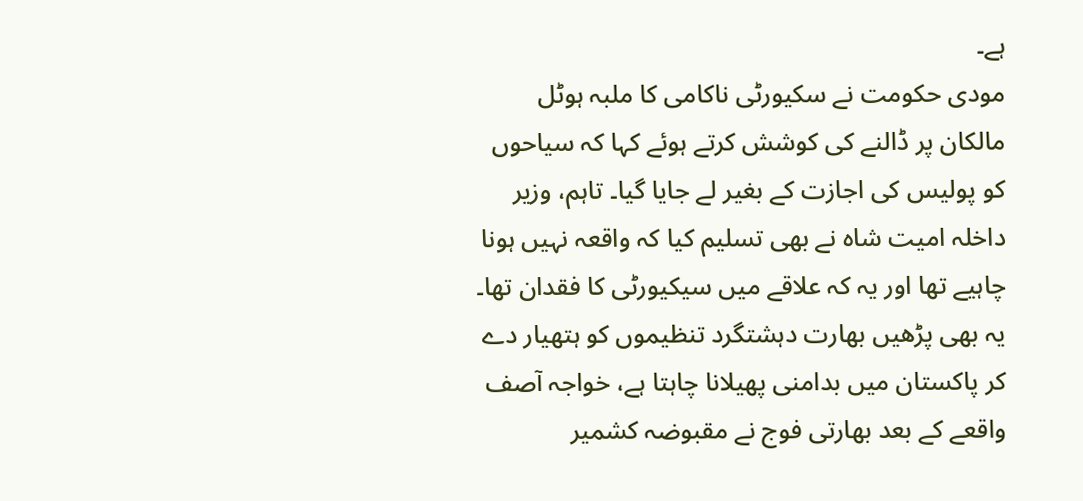ہے۔
مودی حکومت نے سکیورٹی ناکامی کا ملبہ ہوٹل مالکان پر ڈالنے کی کوشش کرتے ہوئے کہا کہ سیاحوں کو پولیس کی اجازت کے بغیر لے جایا گیا۔ تاہم، وزیر داخلہ امیت شاہ نے بھی تسلیم کیا کہ واقعہ نہیں ہونا چاہیے تھا اور یہ کہ علاقے میں سیکیورٹی کا فقدان تھا۔
یہ بھی پڑھیں بھارت دہشتگرد تنظیموں کو ہتھیار دے کر پاکستان میں بدامنی پھیلانا چاہتا ہے، خواجہ آصف
واقعے کے بعد بھارتی فوج نے مقبوضہ کشمیر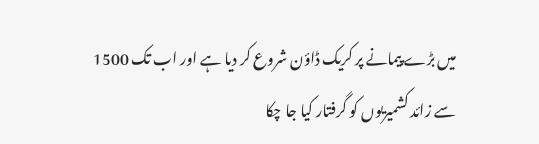میں بڑے پیمانے پر کریک ڈاؤن شروع کر دیا ہے اور اب تک 1500 سے زائد کشمیریوں کو گرفتار کیا جا چکا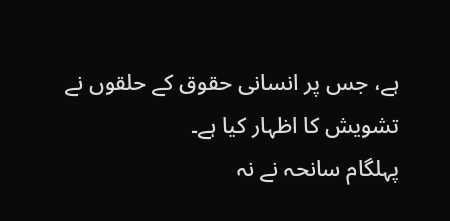ہے، جس پر انسانی حقوق کے حلقوں نے تشویش کا اظہار کیا ہے۔
پہلگام سانحہ نے نہ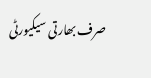صرف بھارتی سیکیورٹی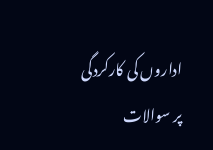اداروں کی کارکردگی پر سوالات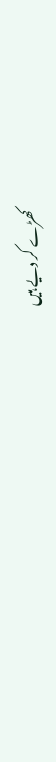کھڑے کر دیے ہیں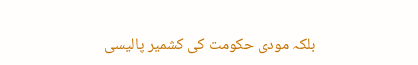بلکہ مودی حکومت کی کشمیر پالیسی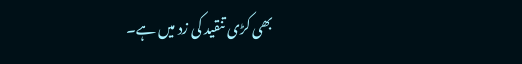بھی کڑی تنقید کی زد میں ہے۔